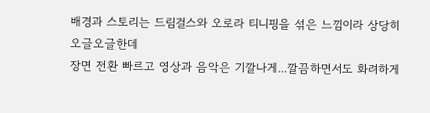배경과 스토리는 드림걸스와 오로라 티니핑을 섞은 느낌이라 상당히 오글오글한데
장면 전환 빠르고 영상과 음악은 기깔나게...깔끔하면서도 화려하게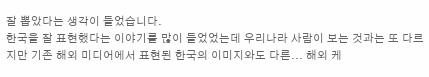잘 뽑았다는 생각이 들었습니다.
한국을 잘 표현했다는 이야기를 많이 들었었는데 우리나라 사람이 보는 것과는 또 다르지만 기존 해외 미디어에서 표현된 한국의 이미지와도 다른... 해외 케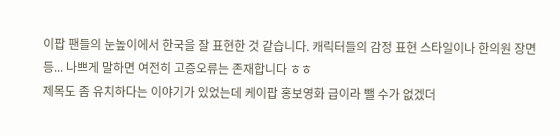이팝 팬들의 눈높이에서 한국을 잘 표현한 것 같습니다. 캐릭터들의 감정 표현 스타일이나 한의원 장면 등... 나쁘게 말하면 여전히 고증오류는 존재합니다 ㅎㅎ
제목도 좀 유치하다는 이야기가 있었는데 케이팝 홍보영화 급이라 뺄 수가 없겠더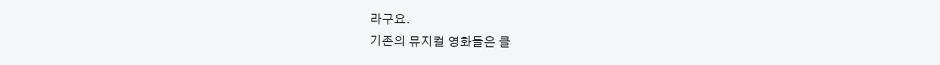라구요.
기존의 뮤지컬 영화들은 클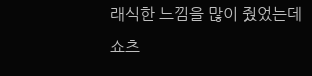래식한 느낌을 많이 줬었는데
쇼츠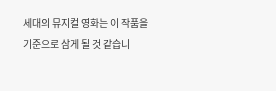세대의 뮤지컬 영화는 이 작품을 기준으로 삼게 될 것 같습니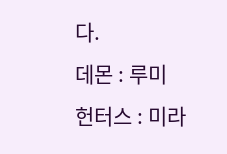다.
데몬 : 루미
헌터스 : 미라